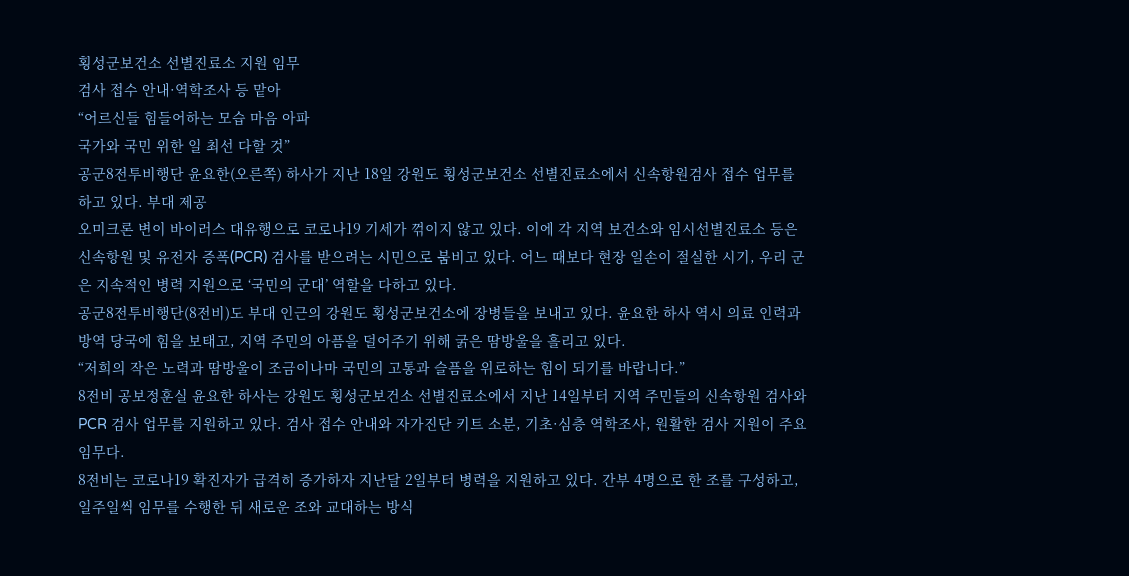횡성군보건소 선별진료소 지원 임무
검사 접수 안내·역학조사 등 맡아
“어르신들 힘들어하는 모습 마음 아파
국가와 국민 위한 일 최선 다할 것”
공군8전투비행단 윤요한(오른쪽) 하사가 지난 18일 강원도 횡성군보건소 선별진료소에서 신속항원검사 접수 업무를 하고 있다. 부대 제공
오미크론 변이 바이러스 대유행으로 코로나19 기세가 꺾이지 않고 있다. 이에 각 지역 보건소와 임시선별진료소 등은 신속항원 및 유전자 증폭(PCR) 검사를 받으려는 시민으로 붐비고 있다. 어느 때보다 현장 일손이 절실한 시기, 우리 군은 지속적인 병력 지원으로 ‘국민의 군대’ 역할을 다하고 있다.
공군8전투비행단(8전비)도 부대 인근의 강원도 횡성군보건소에 장병들을 보내고 있다. 윤요한 하사 역시 의료 인력과 방역 당국에 힘을 보태고, 지역 주민의 아픔을 덜어주기 위해 굵은 땀방울을 흘리고 있다.
“저희의 작은 노력과 땀방울이 조금이나마 국민의 고통과 슬픔을 위로하는 힘이 되기를 바랍니다.”
8전비 공보정훈실 윤요한 하사는 강원도 횡성군보건소 선별진료소에서 지난 14일부터 지역 주민들의 신속항원 검사와 PCR 검사 업무를 지원하고 있다. 검사 접수 안내와 자가진단 키트 소분, 기초·심층 역학조사, 원활한 검사 지원이 주요 임무다.
8전비는 코로나19 확진자가 급격히 증가하자 지난달 2일부터 병력을 지원하고 있다. 간부 4명으로 한 조를 구성하고, 일주일씩 임무를 수행한 뒤 새로운 조와 교대하는 방식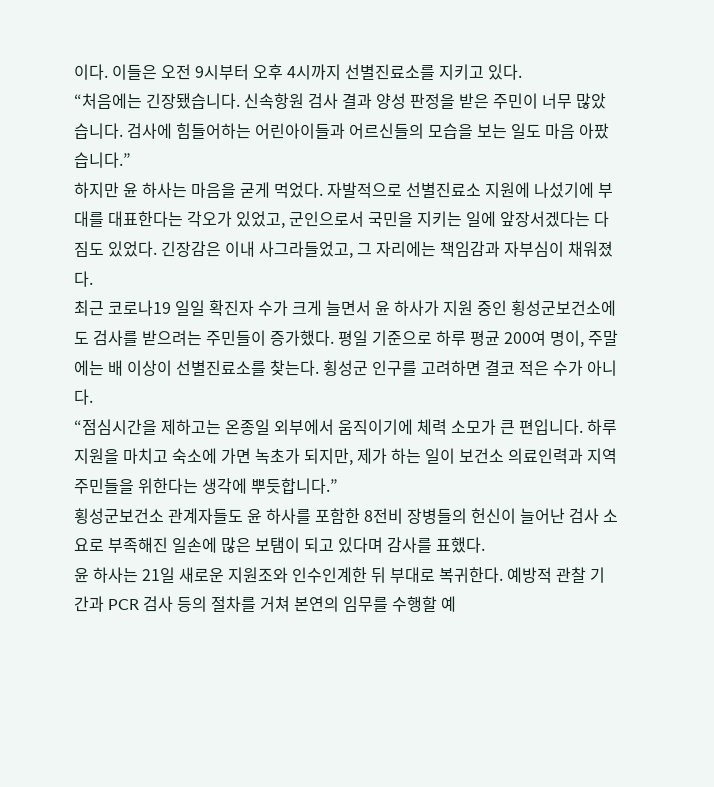이다. 이들은 오전 9시부터 오후 4시까지 선별진료소를 지키고 있다.
“처음에는 긴장됐습니다. 신속항원 검사 결과 양성 판정을 받은 주민이 너무 많았습니다. 검사에 힘들어하는 어린아이들과 어르신들의 모습을 보는 일도 마음 아팠습니다.”
하지만 윤 하사는 마음을 굳게 먹었다. 자발적으로 선별진료소 지원에 나섰기에 부대를 대표한다는 각오가 있었고, 군인으로서 국민을 지키는 일에 앞장서겠다는 다짐도 있었다. 긴장감은 이내 사그라들었고, 그 자리에는 책임감과 자부심이 채워졌다.
최근 코로나19 일일 확진자 수가 크게 늘면서 윤 하사가 지원 중인 횡성군보건소에도 검사를 받으려는 주민들이 증가했다. 평일 기준으로 하루 평균 200여 명이, 주말에는 배 이상이 선별진료소를 찾는다. 횡성군 인구를 고려하면 결코 적은 수가 아니다.
“점심시간을 제하고는 온종일 외부에서 움직이기에 체력 소모가 큰 편입니다. 하루 지원을 마치고 숙소에 가면 녹초가 되지만, 제가 하는 일이 보건소 의료인력과 지역 주민들을 위한다는 생각에 뿌듯합니다.”
횡성군보건소 관계자들도 윤 하사를 포함한 8전비 장병들의 헌신이 늘어난 검사 소요로 부족해진 일손에 많은 보탬이 되고 있다며 감사를 표했다.
윤 하사는 21일 새로운 지원조와 인수인계한 뒤 부대로 복귀한다. 예방적 관찰 기간과 PCR 검사 등의 절차를 거쳐 본연의 임무를 수행할 예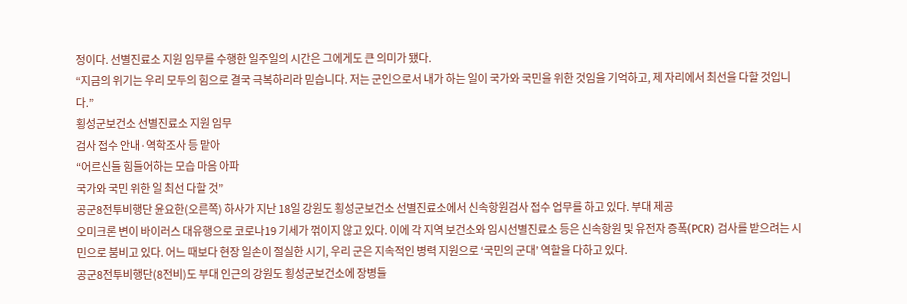정이다. 선별진료소 지원 임무를 수행한 일주일의 시간은 그에게도 큰 의미가 됐다.
“지금의 위기는 우리 모두의 힘으로 결국 극복하리라 믿습니다. 저는 군인으로서 내가 하는 일이 국가와 국민을 위한 것임을 기억하고, 제 자리에서 최선을 다할 것입니다.”
횡성군보건소 선별진료소 지원 임무
검사 접수 안내·역학조사 등 맡아
“어르신들 힘들어하는 모습 마음 아파
국가와 국민 위한 일 최선 다할 것”
공군8전투비행단 윤요한(오른쪽) 하사가 지난 18일 강원도 횡성군보건소 선별진료소에서 신속항원검사 접수 업무를 하고 있다. 부대 제공
오미크론 변이 바이러스 대유행으로 코로나19 기세가 꺾이지 않고 있다. 이에 각 지역 보건소와 임시선별진료소 등은 신속항원 및 유전자 증폭(PCR) 검사를 받으려는 시민으로 붐비고 있다. 어느 때보다 현장 일손이 절실한 시기, 우리 군은 지속적인 병력 지원으로 ‘국민의 군대’ 역할을 다하고 있다.
공군8전투비행단(8전비)도 부대 인근의 강원도 횡성군보건소에 장병들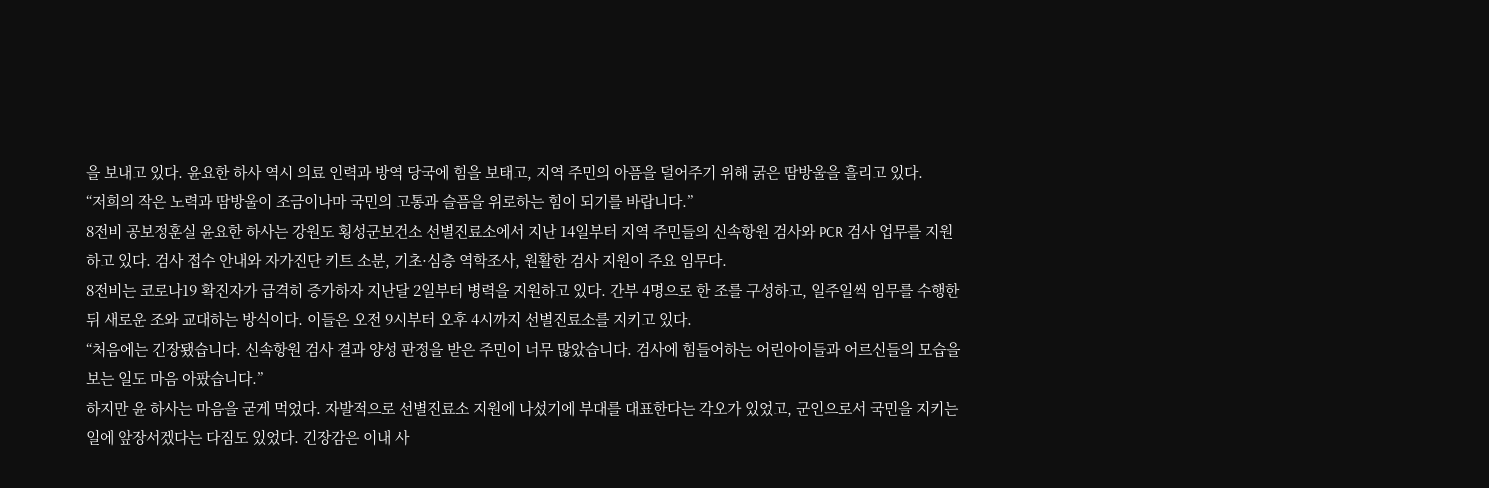을 보내고 있다. 윤요한 하사 역시 의료 인력과 방역 당국에 힘을 보태고, 지역 주민의 아픔을 덜어주기 위해 굵은 땀방울을 흘리고 있다.
“저희의 작은 노력과 땀방울이 조금이나마 국민의 고통과 슬픔을 위로하는 힘이 되기를 바랍니다.”
8전비 공보정훈실 윤요한 하사는 강원도 횡성군보건소 선별진료소에서 지난 14일부터 지역 주민들의 신속항원 검사와 PCR 검사 업무를 지원하고 있다. 검사 접수 안내와 자가진단 키트 소분, 기초·심층 역학조사, 원활한 검사 지원이 주요 임무다.
8전비는 코로나19 확진자가 급격히 증가하자 지난달 2일부터 병력을 지원하고 있다. 간부 4명으로 한 조를 구성하고, 일주일씩 임무를 수행한 뒤 새로운 조와 교대하는 방식이다. 이들은 오전 9시부터 오후 4시까지 선별진료소를 지키고 있다.
“처음에는 긴장됐습니다. 신속항원 검사 결과 양성 판정을 받은 주민이 너무 많았습니다. 검사에 힘들어하는 어린아이들과 어르신들의 모습을 보는 일도 마음 아팠습니다.”
하지만 윤 하사는 마음을 굳게 먹었다. 자발적으로 선별진료소 지원에 나섰기에 부대를 대표한다는 각오가 있었고, 군인으로서 국민을 지키는 일에 앞장서겠다는 다짐도 있었다. 긴장감은 이내 사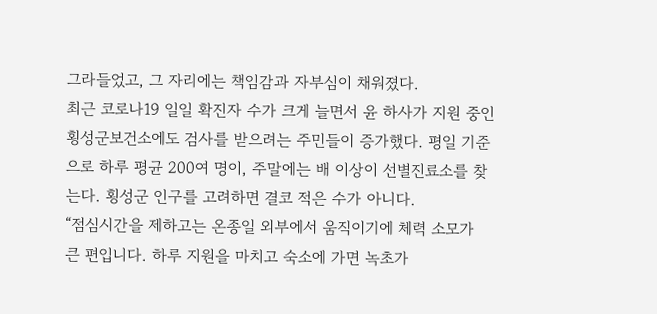그라들었고, 그 자리에는 책임감과 자부심이 채워졌다.
최근 코로나19 일일 확진자 수가 크게 늘면서 윤 하사가 지원 중인 횡성군보건소에도 검사를 받으려는 주민들이 증가했다. 평일 기준으로 하루 평균 200여 명이, 주말에는 배 이상이 선별진료소를 찾는다. 횡성군 인구를 고려하면 결코 적은 수가 아니다.
“점심시간을 제하고는 온종일 외부에서 움직이기에 체력 소모가 큰 편입니다. 하루 지원을 마치고 숙소에 가면 녹초가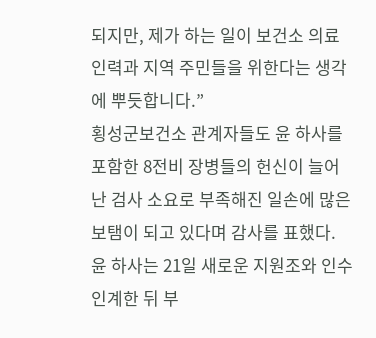되지만, 제가 하는 일이 보건소 의료인력과 지역 주민들을 위한다는 생각에 뿌듯합니다.”
횡성군보건소 관계자들도 윤 하사를 포함한 8전비 장병들의 헌신이 늘어난 검사 소요로 부족해진 일손에 많은 보탬이 되고 있다며 감사를 표했다.
윤 하사는 21일 새로운 지원조와 인수인계한 뒤 부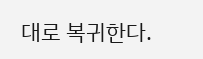대로 복귀한다.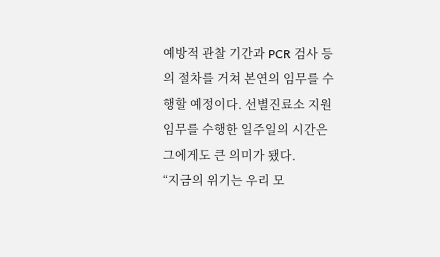예방적 관찰 기간과 PCR 검사 등의 절차를 거쳐 본연의 임무를 수행할 예정이다. 선별진료소 지원 임무를 수행한 일주일의 시간은 그에게도 큰 의미가 됐다.
“지금의 위기는 우리 모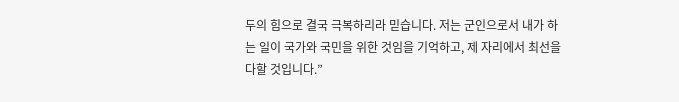두의 힘으로 결국 극복하리라 믿습니다. 저는 군인으로서 내가 하는 일이 국가와 국민을 위한 것임을 기억하고, 제 자리에서 최선을 다할 것입니다.”